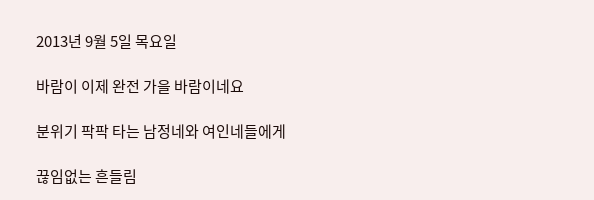2013년 9월 5일 목요일

바람이 이제 완전 가을 바람이네요

분위기 팍팍 타는 남정네와 여인네들에게

끊임없는 흔들림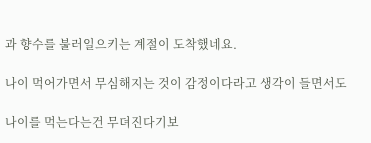과 향수를 불러일으키는 계절이 도착했네요.

나이 먹어가면서 무심해지는 것이 감정이다라고 생각이 들면서도

나이를 먹는다는건 무뎌진다기보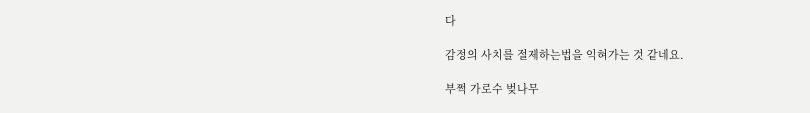다

감정의 사치를 절제하는법을 익혀가는 것 같네요.

부쩍 가로수 벚나무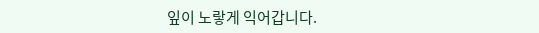잎이 노랗게 익어갑니다.